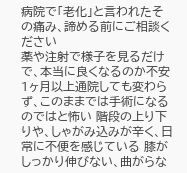病院で「老化」と言われたその痛み、諦める前にご相談ください
薬や注射で様子を見るだけで、本当に良くなるのか不安 1ヶ月以上通院しても変わらず、このままでは手術になるのではと怖い 階段の上り下りや、しゃがみ込みが辛く、日常に不便を感じている 膝がしっかり伸びない、曲がらな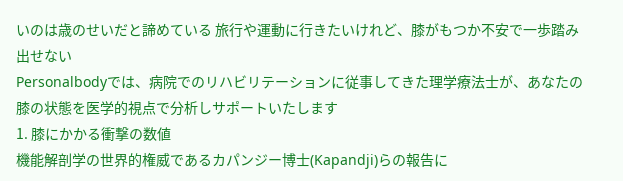いのは歳のせいだと諦めている 旅行や運動に行きたいけれど、膝がもつか不安で一歩踏み出せない
Personalbodyでは、病院でのリハビリテーションに従事してきた理学療法士が、あなたの膝の状態を医学的視点で分析しサポートいたします
1. 膝にかかる衝撃の数値
機能解剖学の世界的権威であるカパンジー博士(Kapandji)らの報告に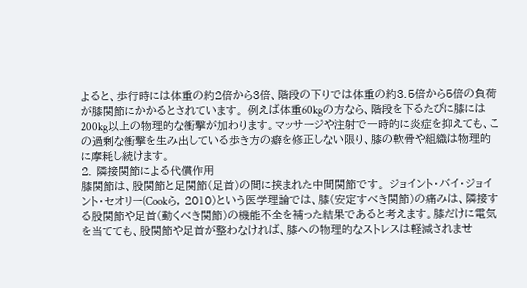よると、歩行時には体重の約2倍から3倍、階段の下りでは体重の約3.5倍から5倍の負荷が膝関節にかかるとされています。 例えば体重60kgの方なら、階段を下るたびに膝には200kg以上の物理的な衝撃が加わります。マッサージや注射で一時的に炎症を抑えても、この過剰な衝撃を生み出している歩き方の癖を修正しない限り、膝の軟骨や組織は物理的に摩耗し続けます。
2. 隣接関節による代償作用
膝関節は、股関節と足関節(足首)の間に挟まれた中間関節です。 ジョイント・バイ・ジョイント・セオリー(Cookら, 2010)という医学理論では、膝(安定すべき関節)の痛みは、隣接する股関節や足首(動くべき関節)の機能不全を補った結果であると考えます。膝だけに電気を当てても、股関節や足首が整わなければ、膝への物理的なストレスは軽減されませ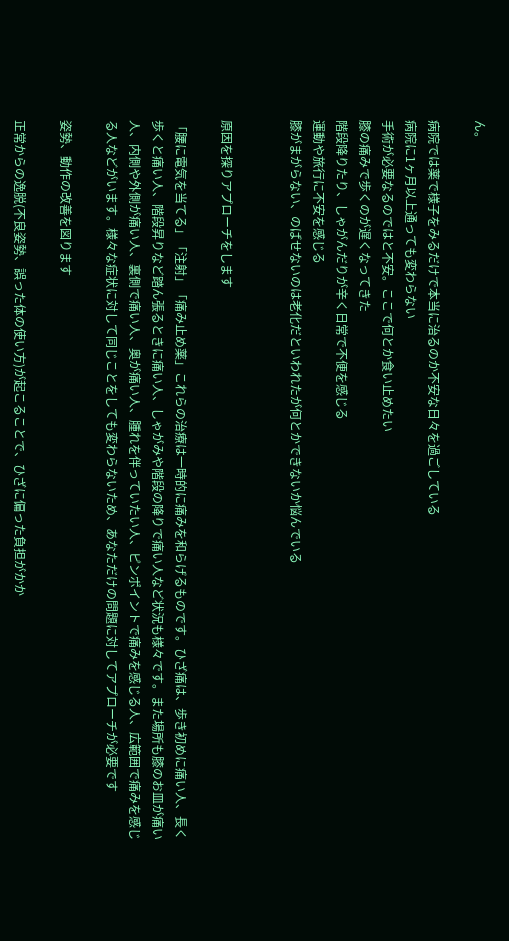ん。

病院では薬で様子をみるだけで本当に治るのか不安な日々を過ごしている
病院に1ヶ月以上通っても変わらない
手術が必要なるのではと不安。ここで何とか食い止めたい
膝の痛みで歩くのが遅くなってきた
階段降りたり、しゃがんだりが辛く日常で不便を感じる
運動や旅行に不安を感じる
膝がまがらない、のばせないのは老化だといわれたが何とかできないか悩んでいる


原因を探りアプローチをします

「腰に電気を当てる」「注射」「痛み止め薬」これらの治療は一時的に痛みを和らげるものです。ひざ痛は、歩き初めに痛い人、長く歩くと痛い人、階段昇りなど踏ん張るときに痛い人、しゃがみや階段の降りで痛い人など状況も様々です。また場所も膝のお皿が痛い人、内側や外側が痛い人、裏側で痛い人、奥が痛い人、腫れを伴っていたい人、ピンポイントで痛みを感じる人、広範囲で痛みを感じる人などがいます。様々な症状に対して同じことをしても変わらないため、あなただけの問題に対してアプローチが必要です

姿勢、動作の改善を図ります

正常からの逸脱(不良姿勢、誤った体の使い方)が起こることで、ひざに偏った負担がかか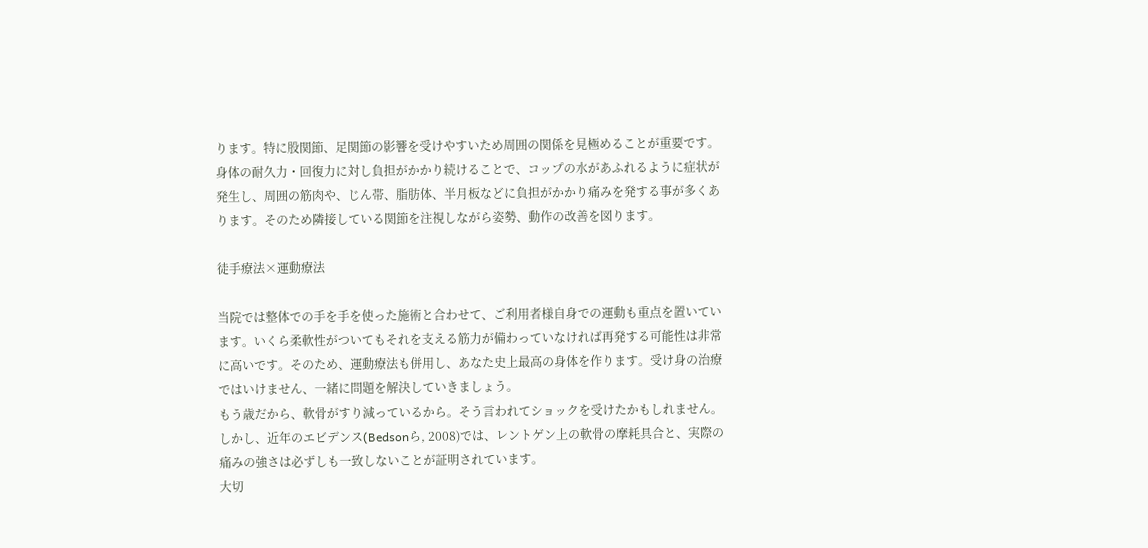ります。特に股関節、足関節の影響を受けやすいため周囲の関係を見極めることが重要です。身体の耐久力・回復力に対し負担がかかり続けることで、コップの水があふれるように症状が発生し、周囲の筋肉や、じん帯、脂肪体、半月板などに負担がかかり痛みを発する事が多くあります。そのため隣接している関節を注視しながら姿勢、動作の改善を図ります。

徒手療法×運動療法

当院では整体での手を手を使った施術と合わせて、ご利用者様自身での運動も重点を置いています。いくら柔軟性がついてもそれを支える筋力が備わっていなければ再発する可能性は非常に高いです。そのため、運動療法も併用し、あなた史上最高の身体を作ります。受け身の治療ではいけません、一緒に問題を解決していきましょう。
もう歳だから、軟骨がすり減っているから。そう言われてショックを受けたかもしれません。 しかし、近年のエビデンス(Bedsonら, 2008)では、レントゲン上の軟骨の摩耗具合と、実際の痛みの強さは必ずしも一致しないことが証明されています。
大切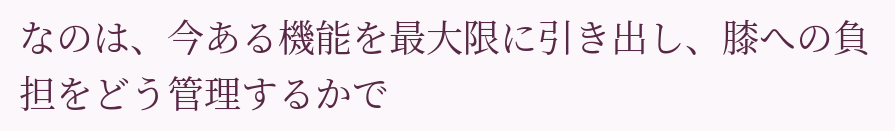なのは、今ある機能を最大限に引き出し、膝への負担をどう管理するかで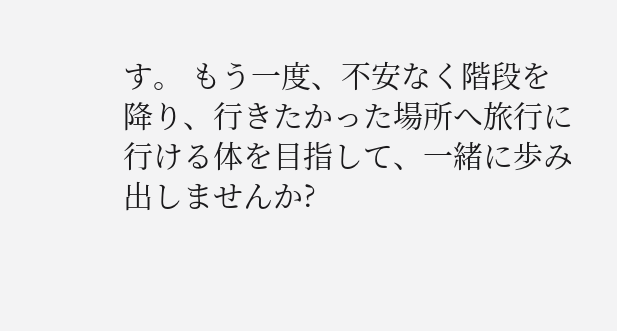す。 もう一度、不安なく階段を降り、行きたかった場所へ旅行に行ける体を目指して、一緒に歩み出しませんか?